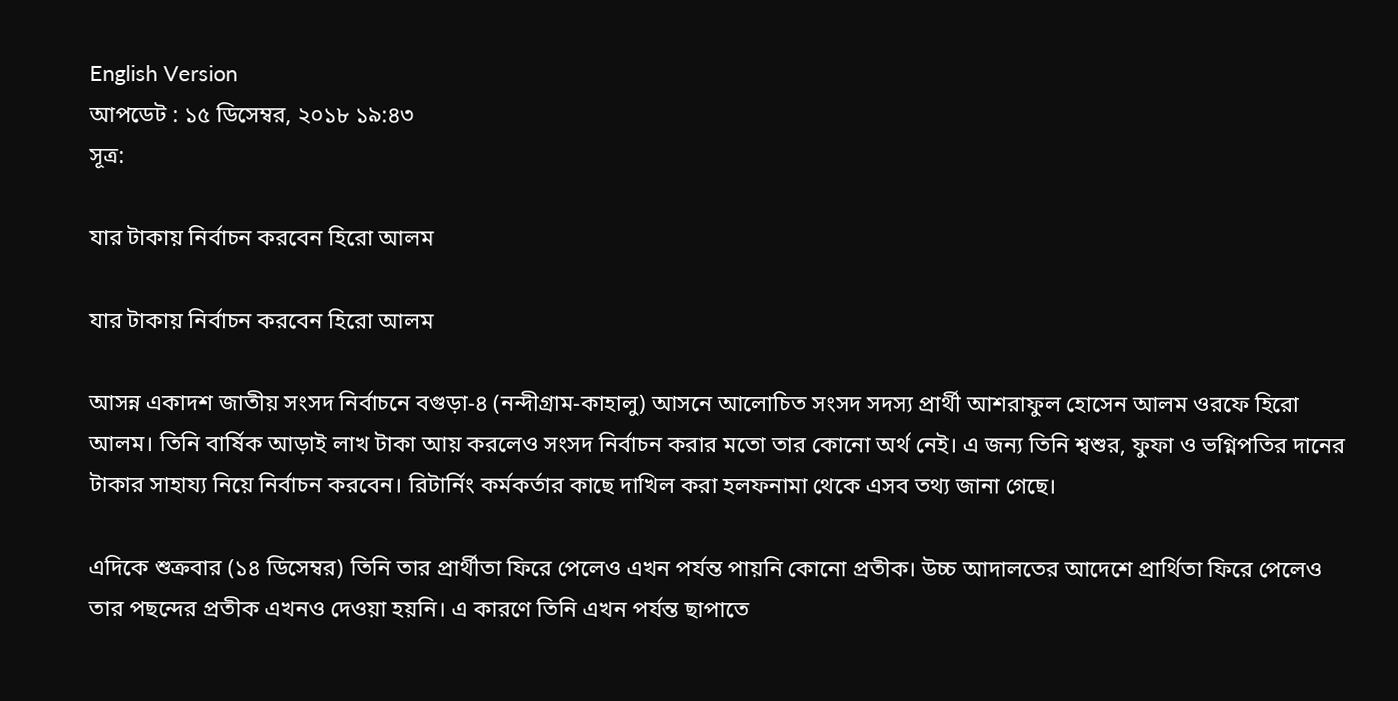English Version
আপডেট : ১৫ ডিসেম্বর, ২০১৮ ১৯:৪৩
সূত্র:

যার টাকায় নির্বাচন করবেন হিরো আলম

যার টাকায় নির্বাচন করবেন হিরো আলম

আসন্ন একাদশ জাতীয় সংসদ নির্বাচনে বগুড়া-৪ (নন্দীগ্রাম-কাহালু) আসনে আলোচিত সংসদ সদস্য প্রার্থী আশরাফুল হোসেন আলম ওরফে হিরো আলম। তিনি বার্ষিক আড়াই লাখ টাকা আয় করলেও সংসদ নির্বাচন করার মতো তার কোনো অর্থ নেই। এ জন্য তিনি শ্বশুর, ফুফা ও ভগ্নিপতির দানের টাকার সাহায্য নিয়ে নির্বাচন করবেন। রিটার্নিং কর্মকর্তার কাছে দাখিল করা হলফনামা থেকে এসব তথ্য জানা গেছে।

এদিকে শুক্রবার (১৪ ডিসেম্বর) তিনি তার প্রার্থীতা ফিরে পেলেও এখন পর্যন্ত পায়নি কোনো প্রতীক। উচ্চ আদালতের আদেশে প্রার্থিতা ফিরে পেলেও তার পছন্দের প্রতীক এখনও দেওয়া হয়নি। এ কারণে তিনি এখন পর্যন্ত ছাপাতে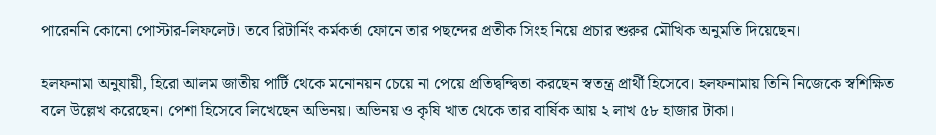পারেননি কোনো পোস্টার-লিফলেট। তবে রিটার্নিং কর্মকর্তা ফোনে তার পছন্দের প্রতীক সিংহ নিয়ে প্রচার শুরুর মৌখিক অনুমতি দিয়েছেন।

হলফনামা অনুযায়ী, হিরো আলম জাতীয় পার্টি থেকে মনোনয়ন চেয়ে না পেয়ে প্রতিদ্বন্দ্বিতা করছেন স্বতন্ত্র প্রার্থী হিসেবে। হলফনামায় তিনি নিজেকে স্বশিক্ষিত বলে উল্লেখ করেছেন। পেশা হিসেবে লিখেছেন অভিনয়। অভিনয় ও কৃষি খাত থেকে তার বার্ষিক আয় ২ লাখ ৫৮ হাজার টাকা।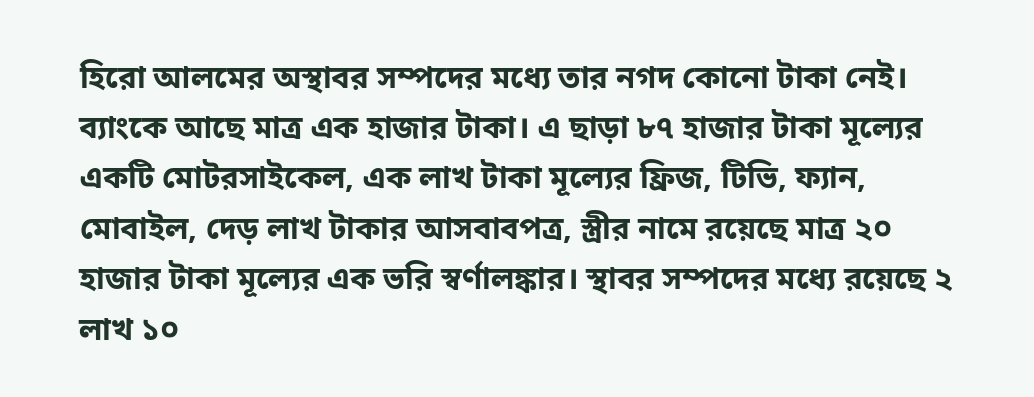হিরো আলমের অস্থাবর সম্পদের মধ্যে তার নগদ কোনো টাকা নেই। ব্যাংকে আছে মাত্র এক হাজার টাকা। এ ছাড়া ৮৭ হাজার টাকা মূল্যের একটি মোটরসাইকেল, এক লাখ টাকা মূল্যের ফ্রিজ, টিভি, ফ্যান, মোবাইল, দেড় লাখ টাকার আসবাবপত্র, স্ত্রীর নামে রয়েছে মাত্র ২০ হাজার টাকা মূল্যের এক ভরি স্বর্ণালঙ্কার। স্থাবর সম্পদের মধ্যে রয়েছে ২ লাখ ১০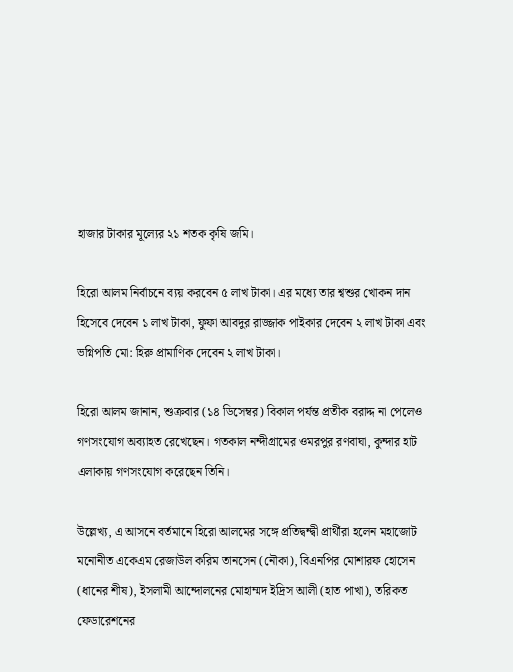হাজার টাকার মূল্যের ২১ শতক কৃষি জমি।

হিরো আলম নির্বাচনে ব্যয় করবেন ৫ লাখ টাকা। এর মধ্যে তার শ্বশুর খোকন দান হিসেবে দেবেন ১ লাখ টাকা, ফুফা আবদুর রাজ্জাক পাইকার দেবেন ২ লাখ টাকা এবং ভগ্নিপতি মো: হিরু প্রামাণিক দেবেন ২ লাখ টাকা।

হিরো আলম জানান, শুক্রবার (১৪ ডিসেম্বর) বিকাল পর্যন্ত প্রতীক বরাদ্দ না পেলেও গণসংযোগ অব্যাহত রেখেছেন। গতকাল নন্দীগ্রামের ওমরপুর রণবাঘা, কুন্দার হাট এলাকায় গণসংযোগ করেছেন তিনি।

উল্লেখ্য, এ আসনে বর্তমানে হিরো আলমের সঙ্গে প্রতিদ্বন্দ্বী প্রার্থীরা হলেন মহাজোট মনোনীত একেএম রেজাউল করিম তানসেন (নৌকা), বিএনপির মোশারফ হোসেন (ধানের শীষ), ইসলামী আন্দোলনের মোহাম্মদ ইদ্রিস আলী (হাত পাখা), তরিকত ফেডারেশনের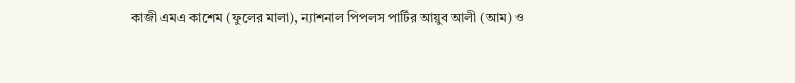কাজী এমএ কাশেম (ফুলের মালা), ন্যাশনাল পিপলস পার্টির আয়ুব আলী (আম) ও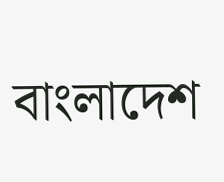বাংলাদেশ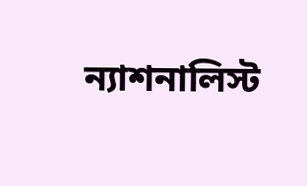ন্যাশনালিস্ট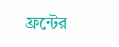ফ্রন্টের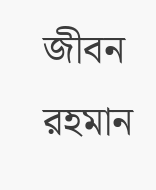জীবন রহমান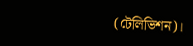(টেলিভিশন)।